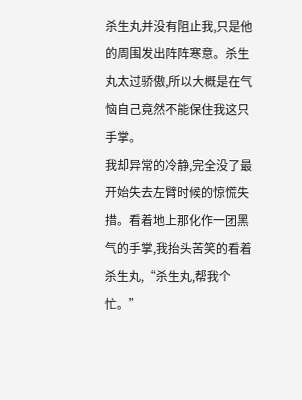杀生丸并没有阻止我,只是他的周围发出阵阵寒意。杀生丸太过骄傲,所以大概是在气恼自己竟然不能保住我这只手掌。
我却异常的冷静,完全没了最开始失去左臂时候的惊慌失措。看着地上那化作一团黑气的手掌,我抬头苦笑的看着杀生丸,“杀生丸,帮我个忙。”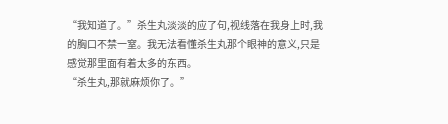“我知道了。”杀生丸淡淡的应了句,视线落在我身上时,我的胸口不禁一窒。我无法看懂杀生丸那个眼神的意义,只是感觉那里面有着太多的东西。
“杀生丸,那就麻烦你了。”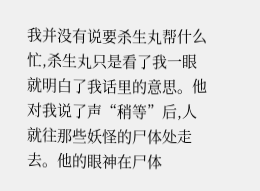我并没有说要杀生丸帮什么忙,杀生丸只是看了我一眼就明白了我话里的意思。他对我说了声“稍等”后,人就往那些妖怪的尸体处走去。他的眼神在尸体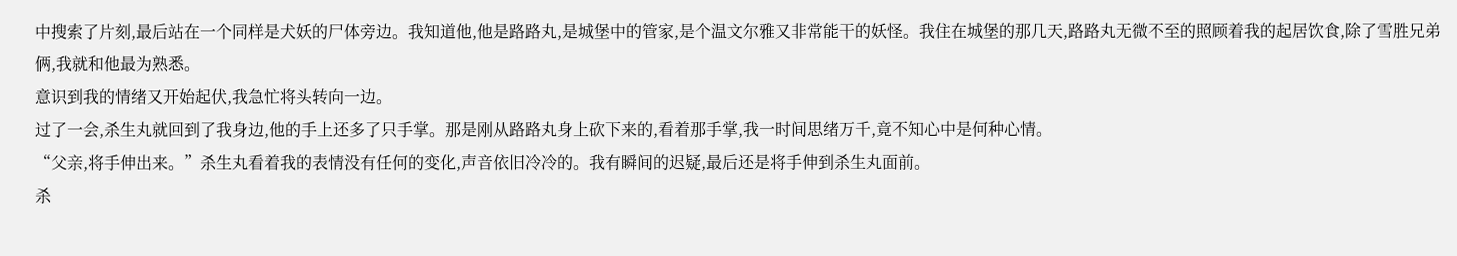中搜索了片刻,最后站在一个同样是犬妖的尸体旁边。我知道他,他是路路丸,是城堡中的管家,是个温文尔雅又非常能干的妖怪。我住在城堡的那几天,路路丸无微不至的照顾着我的起居饮食,除了雪胜兄弟俩,我就和他最为熟悉。
意识到我的情绪又开始起伏,我急忙将头转向一边。
过了一会,杀生丸就回到了我身边,他的手上还多了只手掌。那是刚从路路丸身上砍下来的,看着那手掌,我一时间思绪万千,竟不知心中是何种心情。
“父亲,将手伸出来。”杀生丸看着我的表情没有任何的变化,声音依旧冷冷的。我有瞬间的迟疑,最后还是将手伸到杀生丸面前。
杀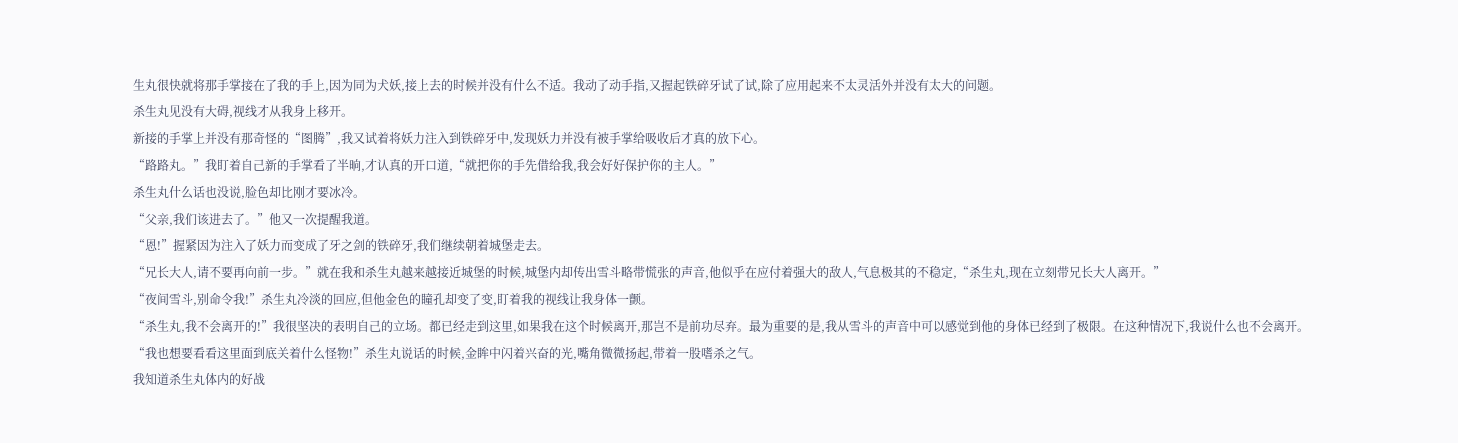生丸很快就将那手掌接在了我的手上,因为同为犬妖,接上去的时候并没有什么不适。我动了动手指,又握起铁碎牙试了试,除了应用起来不太灵活外并没有太大的问题。
杀生丸见没有大碍,视线才从我身上移开。
新接的手掌上并没有那奇怪的“图腾”,我又试着将妖力注入到铁碎牙中,发现妖力并没有被手掌给吸收后才真的放下心。
“路路丸。”我盯着自己新的手掌看了半晌,才认真的开口道,“就把你的手先借给我,我会好好保护你的主人。”
杀生丸什么话也没说,脸色却比刚才要冰冷。
“父亲,我们该进去了。”他又一次提醒我道。
“恩!”握紧因为注入了妖力而变成了牙之剑的铁碎牙,我们继续朝着城堡走去。
“兄长大人,请不要再向前一步。”就在我和杀生丸越来越接近城堡的时候,城堡内却传出雪斗略带慌张的声音,他似乎在应付着强大的敌人,气息极其的不稳定,“杀生丸,现在立刻带兄长大人离开。”
“夜间雪斗,别命令我!”杀生丸冷淡的回应,但他金色的瞳孔却变了变,盯着我的视线让我身体一颤。
“杀生丸,我不会离开的!”我很坚决的表明自己的立场。都已经走到这里,如果我在这个时候离开,那岂不是前功尽弃。最为重要的是,我从雪斗的声音中可以感觉到他的身体已经到了极限。在这种情况下,我说什么也不会离开。
“我也想要看看这里面到底关着什么怪物!”杀生丸说话的时候,金眸中闪着兴奋的光,嘴角微微扬起,带着一股嗜杀之气。
我知道杀生丸体内的好战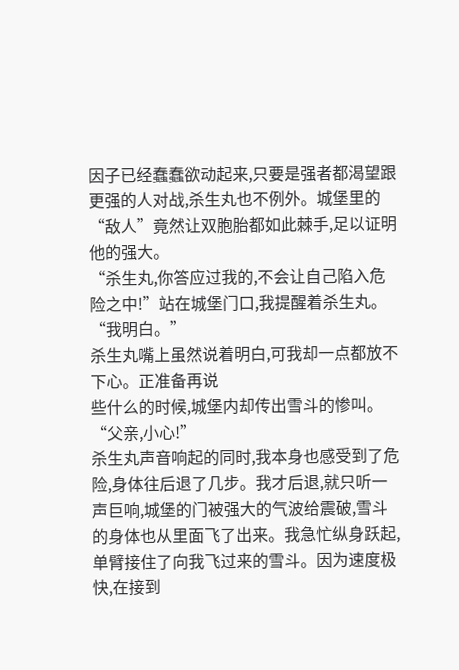因子已经蠢蠢欲动起来,只要是强者都渴望跟更强的人对战,杀生丸也不例外。城堡里的“敌人”竟然让双胞胎都如此棘手,足以证明他的强大。
“杀生丸,你答应过我的,不会让自己陷入危险之中!”站在城堡门口,我提醒着杀生丸。
“我明白。”
杀生丸嘴上虽然说着明白,可我却一点都放不下心。正准备再说
些什么的时候,城堡内却传出雪斗的惨叫。
“父亲,小心!”
杀生丸声音响起的同时,我本身也感受到了危险,身体往后退了几步。我才后退,就只听一声巨响,城堡的门被强大的气波给震破,雪斗的身体也从里面飞了出来。我急忙纵身跃起,单臂接住了向我飞过来的雪斗。因为速度极快,在接到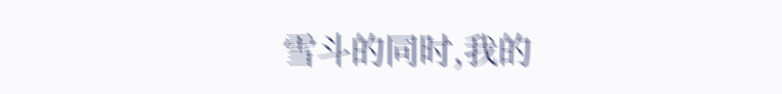雪斗的同时,我的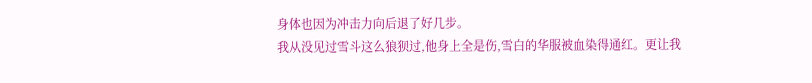身体也因为冲击力向后退了好几步。
我从没见过雪斗这么狼狈过,他身上全是伤,雪白的华服被血染得通红。更让我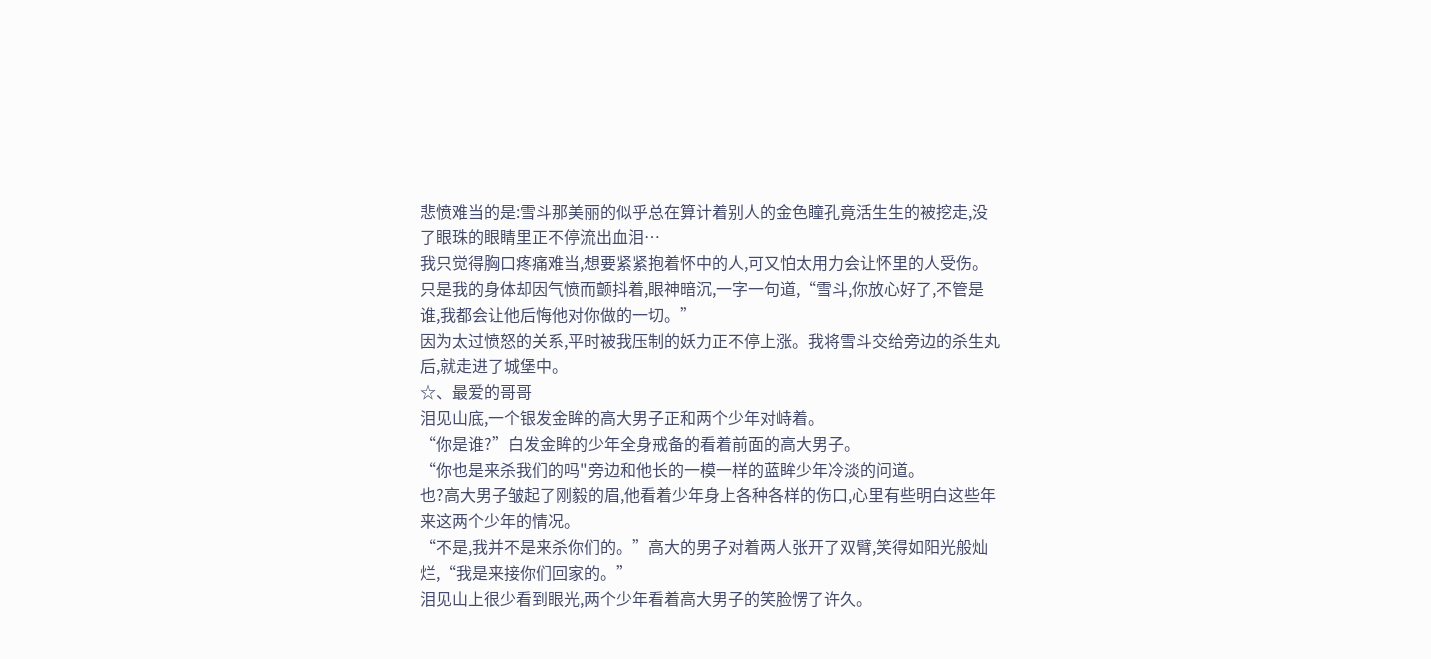悲愤难当的是:雪斗那美丽的似乎总在算计着别人的金色瞳孔竟活生生的被挖走,没了眼珠的眼睛里正不停流出血泪…
我只觉得胸口疼痛难当,想要紧紧抱着怀中的人,可又怕太用力会让怀里的人受伤。只是我的身体却因气愤而颤抖着,眼神暗沉,一字一句道,“雪斗,你放心好了,不管是谁,我都会让他后悔他对你做的一切。”
因为太过愤怒的关系,平时被我压制的妖力正不停上涨。我将雪斗交给旁边的杀生丸后,就走进了城堡中。
☆、最爱的哥哥
泪见山底,一个银发金眸的高大男子正和两个少年对峙着。
“你是谁?”白发金眸的少年全身戒备的看着前面的高大男子。
“你也是来杀我们的吗"旁边和他长的一模一样的蓝眸少年冷淡的问道。
也?高大男子皱起了刚毅的眉,他看着少年身上各种各样的伤口,心里有些明白这些年来这两个少年的情况。
“不是,我并不是来杀你们的。”高大的男子对着两人张开了双臂,笑得如阳光般灿烂,“我是来接你们回家的。”
泪见山上很少看到眼光,两个少年看着高大男子的笑脸愣了许久。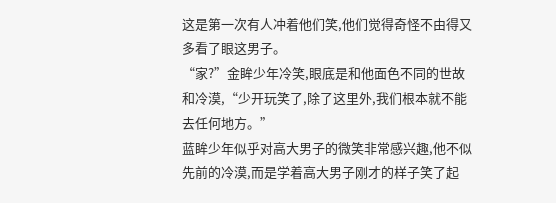这是第一次有人冲着他们笑,他们觉得奇怪不由得又多看了眼这男子。
“家?”金眸少年冷笑,眼底是和他面色不同的世故和冷漠,“少开玩笑了,除了这里外,我们根本就不能去任何地方。”
蓝眸少年似乎对高大男子的微笑非常感兴趣,他不似先前的冷漠,而是学着高大男子刚才的样子笑了起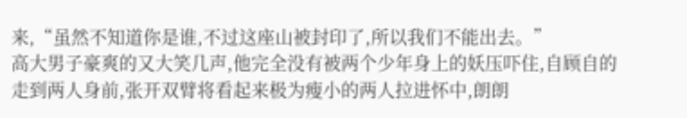来,“虽然不知道你是谁,不过这座山被封印了,所以我们不能出去。”
高大男子豪爽的又大笑几声,他完全没有被两个少年身上的妖压吓住,自顾自的走到两人身前,张开双臂将看起来极为瘦小的两人拉进怀中,朗朗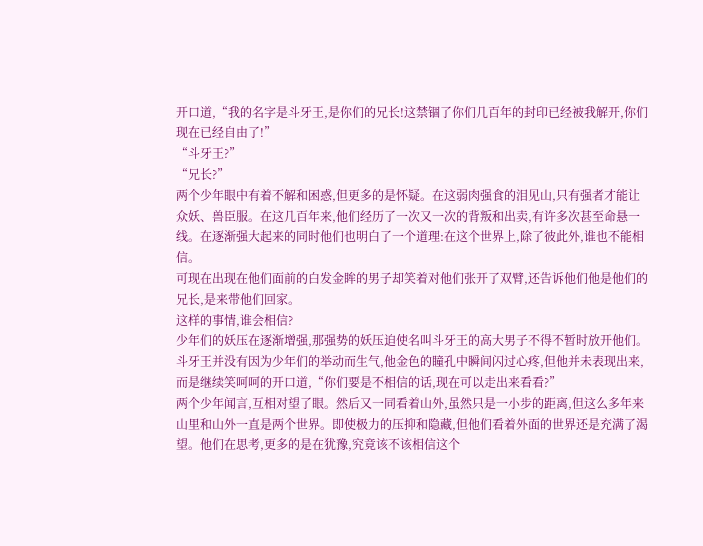开口道,“我的名字是斗牙王,是你们的兄长!这禁锢了你们几百年的封印已经被我解开,你们现在已经自由了!”
“斗牙王?”
“兄长?”
两个少年眼中有着不解和困惑,但更多的是怀疑。在这弱肉强食的泪见山,只有强者才能让众妖、兽臣服。在这几百年来,他们经历了一次又一次的背叛和出卖,有许多次甚至命悬一线。在逐渐强大起来的同时他们也明白了一个道理:在这个世界上,除了彼此外,谁也不能相信。
可现在出现在他们面前的白发金眸的男子却笑着对他们张开了双臂,还告诉他们他是他们的兄长,是来带他们回家。
这样的事情,谁会相信?
少年们的妖压在逐渐增强,那强势的妖压迫使名叫斗牙王的高大男子不得不暂时放开他们。斗牙王并没有因为少年们的举动而生气,他金色的瞳孔中瞬间闪过心疼,但他并未表现出来,而是继续笑呵呵的开口道,“你们要是不相信的话,现在可以走出来看看?”
两个少年闻言,互相对望了眼。然后又一同看着山外,虽然只是一小步的距离,但这么多年来山里和山外一直是两个世界。即使极力的压抑和隐藏,但他们看着外面的世界还是充满了渴望。他们在思考,更多的是在犹豫,究竟该不该相信这个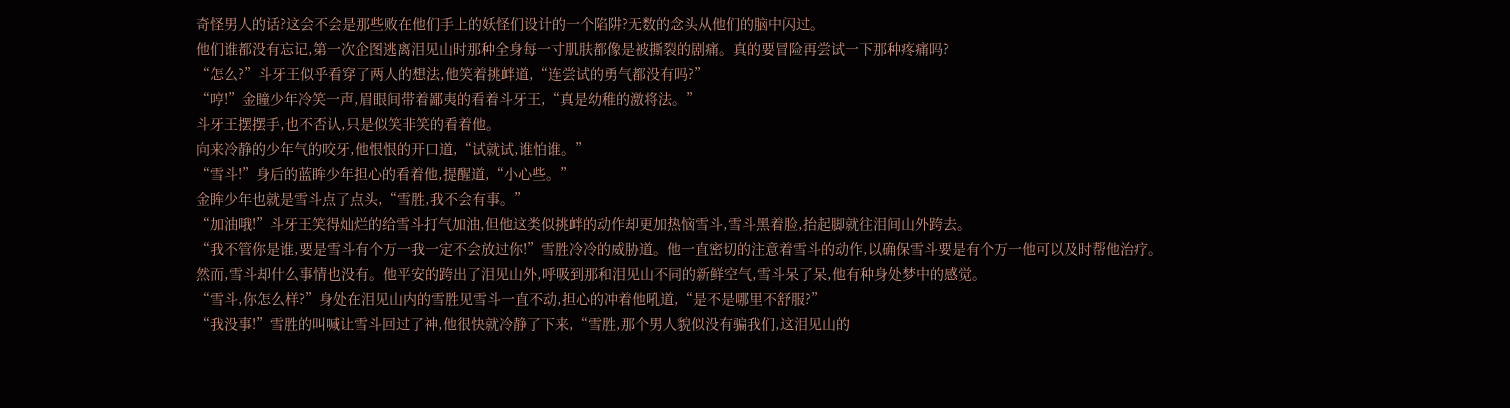奇怪男人的话?这会不会是那些败在他们手上的妖怪们设计的一个陷阱?无数的念头从他们的脑中闪过。
他们谁都没有忘记,第一次企图逃离泪见山时那种全身每一寸肌肤都像是被撕裂的剧痛。真的要冒险再尝试一下那种疼痛吗?
“怎么?”斗牙王似乎看穿了两人的想法,他笑着挑衅道,“连尝试的勇气都没有吗?”
“哼!”金瞳少年冷笑一声,眉眼间带着鄙夷的看着斗牙王,“真是幼稚的激将法。”
斗牙王摆摆手,也不否认,只是似笑非笑的看着他。
向来冷静的少年气的咬牙,他恨恨的开口道,“试就试,谁怕谁。”
“雪斗!”身后的蓝眸少年担心的看着他,提醒道,“小心些。”
金眸少年也就是雪斗点了点头,“雪胜,我不会有事。”
“加油哦!”斗牙王笑得灿烂的给雪斗打气加油,但他这类似挑衅的动作却更加热恼雪斗,雪斗黑着脸,抬起脚就往泪间山外跨去。
“我不管你是谁,要是雪斗有个万一我一定不会放过你!”雪胜冷冷的威胁道。他一直密切的注意着雪斗的动作,以确保雪斗要是有个万一他可以及时帮他治疗。
然而,雪斗却什么事情也没有。他平安的跨出了泪见山外,呼吸到那和泪见山不同的新鲜空气,雪斗呆了呆,他有种身处梦中的感觉。
“雪斗,你怎么样?”身处在泪见山内的雪胜见雪斗一直不动,担心的冲着他吼道,“是不是哪里不舒服?”
“我没事!”雪胜的叫喊让雪斗回过了神,他很快就冷静了下来,“雪胜,那个男人貌似没有骗我们,这泪见山的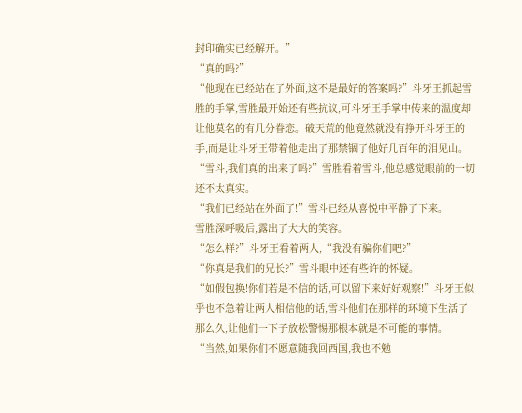封印确实已经解开。”
“真的吗?”
“他现在已经站在了外面,这不是最好的答案吗?”斗牙王抓起雪胜的手掌,雪胜最开始还有些抗议,可斗牙王手掌中传来的温度却让他莫名的有几分眷恋。破天荒的他竟然就没有挣开斗牙王的手,而是让斗牙王带着他走出了那禁锢了他好几百年的泪见山。
“雪斗,我们真的出来了吗?”雪胜看着雪斗,他总感觉眼前的一切还不太真实。
“我们已经站在外面了!”雪斗已经从喜悦中平静了下来。
雪胜深呼吸后,露出了大大的笑容。
“怎么样?”斗牙王看着两人,“我没有骗你们吧?”
“你真是我们的兄长?”雪斗眼中还有些许的怀疑。
“如假包换!你们若是不信的话,可以留下来好好观察!”斗牙王似乎也不急着让两人相信他的话,雪斗他们在那样的环境下生活了那么久,让他们一下子放松警惕那根本就是不可能的事情。
“当然,如果你们不愿意随我回西国,我也不勉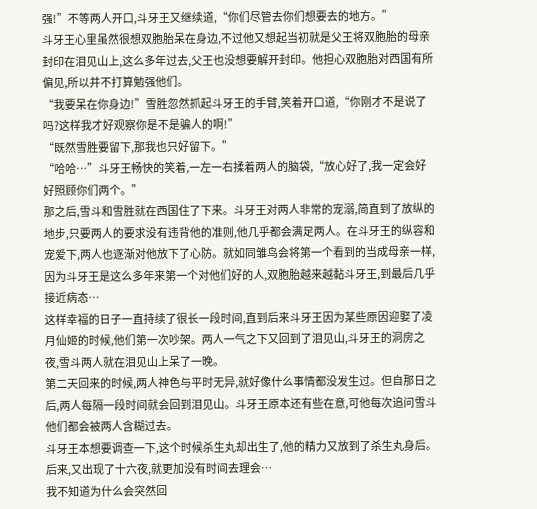强!”不等两人开口,斗牙王又继续道,“你们尽管去你们想要去的地方。”
斗牙王心里虽然很想双胞胎呆在身边,不过他又想起当初就是父王将双胞胎的母亲封印在泪见山上,这么多年过去,父王也没想要解开封印。他担心双胞胎对西国有所偏见,所以并不打算勉强他们。
“我要呆在你身边!”雪胜忽然抓起斗牙王的手臂,笑着开口道,“你刚才不是说了吗?这样我才好观察你是不是骗人的啊!”
“既然雪胜要留下,那我也只好留下。”
“哈哈…”斗牙王畅快的笑着,一左一右揉着两人的脑袋,“放心好了,我一定会好好照顾你们两个。”
那之后,雪斗和雪胜就在西国住了下来。斗牙王对两人非常的宠溺,简直到了放纵的地步,只要两人的要求没有违背他的准则,他几乎都会满足两人。在斗牙王的纵容和宠爱下,两人也逐渐对他放下了心防。就如同雏鸟会将第一个看到的当成母亲一样,因为斗牙王是这么多年来第一个对他们好的人,双胞胎越来越黏斗牙王,到最后几乎接近病态…
这样幸福的日子一直持续了很长一段时间,直到后来斗牙王因为某些原因迎娶了凌月仙姬的时候,他们第一次吵架。两人一气之下又回到了泪见山,斗牙王的洞房之夜,雪斗两人就在泪见山上呆了一晚。
第二天回来的时候,两人神色与平时无异,就好像什么事情都没发生过。但自那日之后,两人每隔一段时间就会回到泪见山。斗牙王原本还有些在意,可他每次追问雪斗他们都会被两人含糊过去。
斗牙王本想要调查一下,这个时候杀生丸却出生了,他的精力又放到了杀生丸身后。后来,又出现了十六夜,就更加没有时间去理会…
我不知道为什么会突然回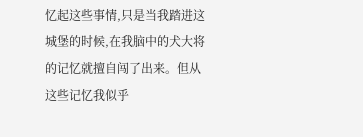忆起这些事情,只是当我踏进这城堡的时候,在我脑中的犬大将的记忆就擅自闯了出来。但从这些记忆我似乎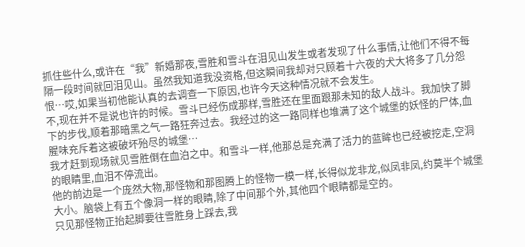抓住些什么,或许在“我”新婚那夜,雪胜和雪斗在泪见山发生或者发现了什么事情,让他们不得不每隔一段时间就回泪见山。虽然我知道我没资格,但这瞬间我却对只顾着十六夜的犬大将多了几分怨恨…哎,如果当初他能认真的去调查一下原因,也许今天这种情况就不会发生。
不,现在并不是说也许的时候。雪斗已经伤成那样,雪胜还在里面跟那未知的敌人战斗。我加快了脚下的步伐,顺着那暗黑之气一路狂奔过去。我经过的这一路同样也堆满了这个城堡的妖怪的尸体,血腥味充斥着这被破坏殆尽的城堡…
我才赶到现场就见雪胜倒在血泊之中。和雪斗一样,他那总是充满了活力的蓝眸也已经被挖走,空洞的眼睛里,血泪不停流出。
他的前边是一个庞然大物,那怪物和那图腾上的怪物一模一样,长得似龙非龙,似凤非凤,约莫半个城堡大小。脑袋上有五个像洞一样的眼睛,除了中间那个外,其他四个眼睛都是空的。
只见那怪物正抬起脚要往雪胜身上踩去,我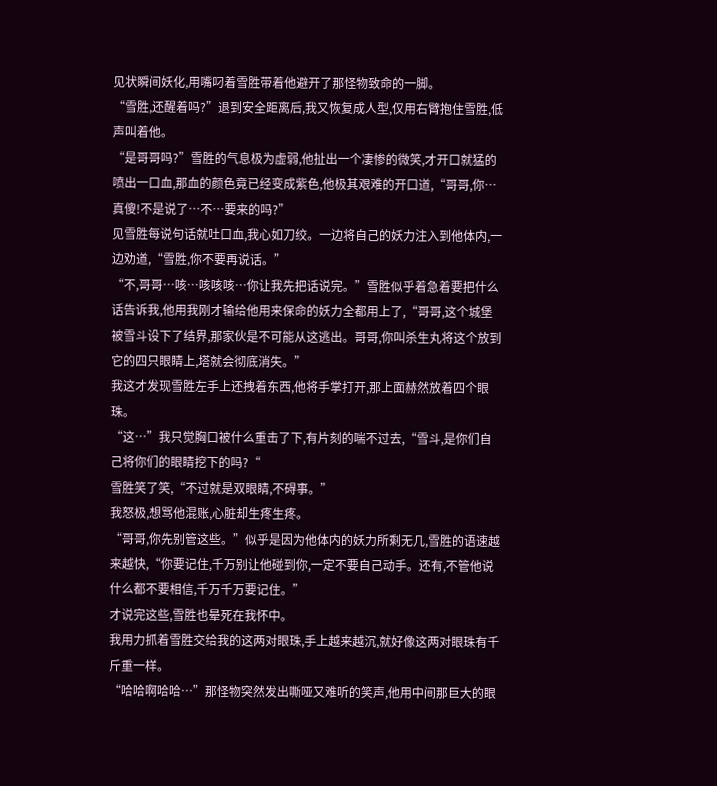见状瞬间妖化,用嘴叼着雪胜带着他避开了那怪物致命的一脚。
“雪胜,还醒着吗?”退到安全距离后,我又恢复成人型,仅用右臂抱住雪胜,低声叫着他。
“是哥哥吗?”雪胜的气息极为虚弱,他扯出一个凄惨的微笑,才开口就猛的喷出一口血,那血的颜色竟已经变成紫色,他极其艰难的开口道,“哥哥,你…真傻!不是说了…不…要来的吗?”
见雪胜每说句话就吐口血,我心如刀绞。一边将自己的妖力注入到他体内,一边劝道,“雪胜,你不要再说话。”
“不,哥哥…咳…咳咳咳…你让我先把话说完。”雪胜似乎着急着要把什么话告诉我,他用我刚才输给他用来保命的妖力全都用上了,“哥哥,这个城堡被雪斗设下了结界,那家伙是不可能从这逃出。哥哥,你叫杀生丸将这个放到它的四只眼睛上,塔就会彻底消失。”
我这才发现雪胜左手上还拽着东西,他将手掌打开,那上面赫然放着四个眼珠。
“这…”我只觉胸口被什么重击了下,有片刻的喘不过去,“雪斗,是你们自己将你们的眼睛挖下的吗?“
雪胜笑了笑,“不过就是双眼睛,不碍事。”
我怒极,想骂他混账,心脏却生疼生疼。
“哥哥,你先别管这些。”似乎是因为他体内的妖力所剩无几,雪胜的语速越来越快,“你要记住,千万别让他碰到你,一定不要自己动手。还有,不管他说什么都不要相信,千万千万要记住。”
才说完这些,雪胜也晕死在我怀中。
我用力抓着雪胜交给我的这两对眼珠,手上越来越沉,就好像这两对眼珠有千斤重一样。
“哈哈啊哈哈…”那怪物突然发出嘶哑又难听的笑声,他用中间那巨大的眼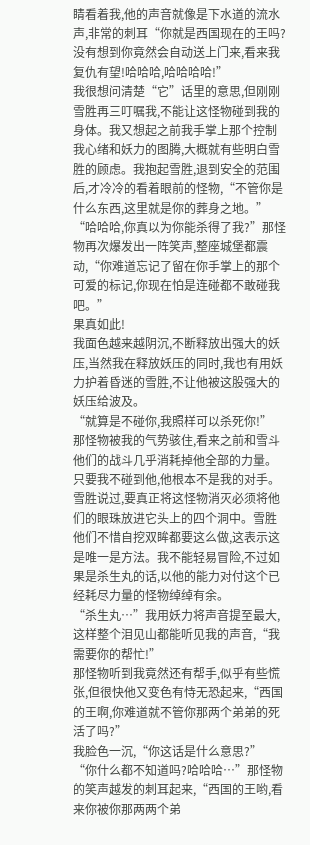睛看着我,他的声音就像是下水道的流水声,非常的刺耳“你就是西国现在的王吗?没有想到你竟然会自动送上门来,看来我复仇有望!哈哈哈,哈哈哈哈!”
我很想问清楚“它”话里的意思,但刚刚雪胜再三叮嘱我,不能让这怪物碰到我的身体。我又想起之前我手掌上那个控制我心绪和妖力的图腾,大概就有些明白雪胜的顾虑。我抱起雪胜,退到安全的范围后,才冷冷的看着眼前的怪物,“不管你是什么东西,这里就是你的葬身之地。”
“哈哈哈,你真以为你能杀得了我?”那怪物再次爆发出一阵笑声,整座城堡都震动,“你难道忘记了留在你手掌上的那个可爱的标记,你现在怕是连碰都不敢碰我吧。”
果真如此!
我面色越来越阴沉,不断释放出强大的妖压,当然我在释放妖压的同时,我也有用妖力护着昏迷的雪胜,不让他被这股强大的妖压给波及。
“就算是不碰你,我照样可以杀死你!”
那怪物被我的气势骇住,看来之前和雪斗他们的战斗几乎消耗掉他全部的力量。只要我不碰到他,他根本不是我的对手。
雪胜说过,要真正将这怪物消灭必须将他们的眼珠放进它头上的四个洞中。雪胜他们不惜自挖双眸都要这么做,这表示这是唯一是方法。我不能轻易冒险,不过如果是杀生丸的话,以他的能力对付这个已经耗尽力量的怪物绰绰有余。
“杀生丸…”我用妖力将声音提至最大,这样整个泪见山都能听见我的声音,“我需要你的帮忙!”
那怪物听到我竟然还有帮手,似乎有些慌张,但很快他又变色有恃无恐起来,“西国的王啊,你难道就不管你那两个弟弟的死活了吗?”
我脸色一沉,“你这话是什么意思?”
“你什么都不知道吗?哈哈哈…”那怪物的笑声越发的刺耳起来,“西国的王哟,看来你被你那两两个弟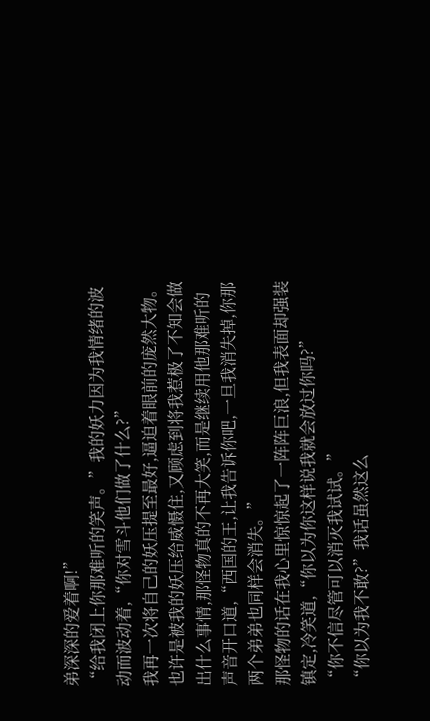弟深深的爱着啊!”
“给我闭上你那难听的笑声。”我的妖力因为我情绪的波动而波动着,“你对雪斗他们做了什么?”
我再一次将自己的妖压提至最好,逼迫着眼前的庞然大物。
也许是被我的妖压给威慑住,又顾虑到将我惹极了不知会做出什么事情,那怪物真的不再大笑,而是继续用他那难听的声音开口道,“西国的王,让我告诉你吧,一旦我消失掉,你那两个弟弟也同样会消失。”
那怪物的话在我心里惊惊起了一阵阵巨浪,但我表面却强装镇定,冷笑道,“你以为你这样说我就会放过你吗?”
“你不信尽管可以消灭我试试。”
“你以为我不敢?”我话虽然这么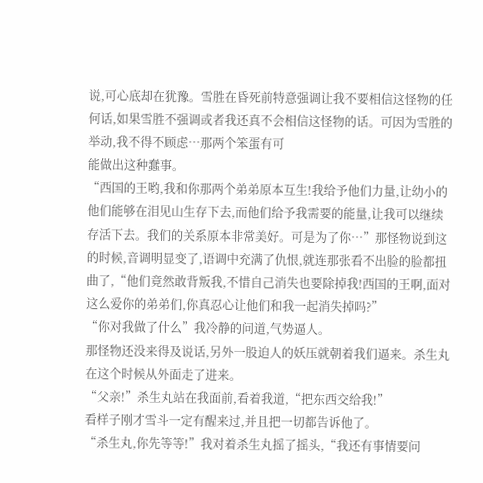说,可心底却在犹豫。雪胜在昏死前特意强调让我不要相信这怪物的任何话,如果雪胜不强调或者我还真不会相信这怪物的话。可因为雪胜的举动,我不得不顾虑…那两个笨蛋有可
能做出这种蠢事。
“西国的王哟,我和你那两个弟弟原本互生!我给予他们力量,让幼小的他们能够在泪见山生存下去,而他们给予我需要的能量,让我可以继续存活下去。我们的关系原本非常美好。可是为了你…”那怪物说到这的时候,音调明显变了,语调中充满了仇恨,就连那张看不出脸的脸都扭曲了,“他们竟然敢背叛我,不惜自己消失也要除掉我!西国的王啊,面对这么爱你的弟弟们,你真忍心让他们和我一起消失掉吗?”
“你对我做了什么”我冷静的问道,气势逼人。
那怪物还没来得及说话,另外一股迫人的妖压就朝着我们逼来。杀生丸在这个时候从外面走了进来。
“父亲!”杀生丸站在我面前,看着我道,“把东西交给我!”
看样子刚才雪斗一定有醒来过,并且把一切都告诉他了。
“杀生丸,你先等等!”我对着杀生丸摇了摇头,“我还有事情要问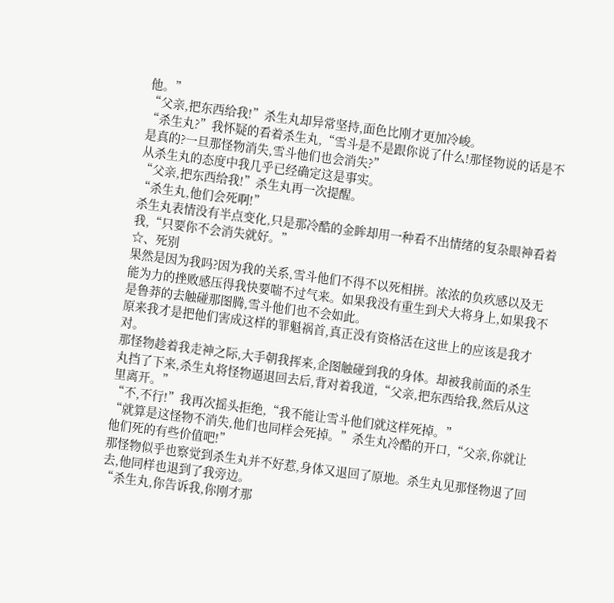他。”
“父亲,把东西给我!”杀生丸却异常坚持,面色比刚才更加冷峻。
“杀生丸?”我怀疑的看着杀生丸,“雪斗是不是跟你说了什么!那怪物说的话是不是真的?一旦那怪物消失,雪斗他们也会消失?”
从杀生丸的态度中我几乎已经确定这是事实。
“父亲,把东西给我!”杀生丸再一次提醒。
“杀生丸,他们会死啊!”
杀生丸表情没有半点变化,只是那冷酷的金眸却用一种看不出情绪的复杂眼神看着我,“只要你不会消失就好。”
☆、死别
果然是因为我吗?因为我的关系,雪斗他们不得不以死相拼。浓浓的负疚感以及无能为力的挫败感压得我快要喘不过气来。如果我没有重生到犬大将身上,如果我不是鲁莽的去触碰那图腾,雪斗他们也不会如此。
原来我才是把他们害成这样的罪魁祸首,真正没有资格活在这世上的应该是我才对。
那怪物趁着我走神之际,大手朝我挥来,企图触碰到我的身体。却被我前面的杀生丸挡了下来,杀生丸将怪物逼退回去后,背对着我道,“父亲,把东西给我,然后从这里离开。”
“不,不行!”我再次摇头拒绝,“我不能让雪斗他们就这样死掉。”
“就算是这怪物不消失,他们也同样会死掉。”杀生丸冷酷的开口,“父亲,你就让他们死的有些价值吧!”
那怪物似乎也察觉到杀生丸并不好惹,身体又退回了原地。杀生丸见那怪物退了回去,他同样也退到了我旁边。
“杀生丸,你告诉我,你刚才那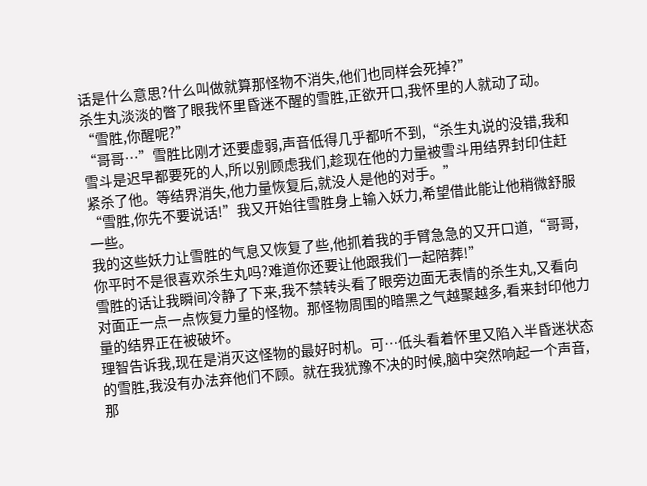话是什么意思?什么叫做就算那怪物不消失,他们也同样会死掉?”
杀生丸淡淡的瞥了眼我怀里昏迷不醒的雪胜,正欲开口,我怀里的人就动了动。
“雪胜,你醒呢?”
“哥哥…”雪胜比刚才还要虚弱,声音低得几乎都听不到,“杀生丸说的没错,我和雪斗是迟早都要死的人,所以别顾虑我们,趁现在他的力量被雪斗用结界封印住赶紧杀了他。等结界消失,他力量恢复后,就没人是他的对手。”
“雪胜,你先不要说话!”我又开始往雪胜身上输入妖力,希望借此能让他稍微舒服一些。
我的这些妖力让雪胜的气息又恢复了些,他抓着我的手臂急急的又开口道,“哥哥,你平时不是很喜欢杀生丸吗?难道你还要让他跟我们一起陪葬!”
雪胜的话让我瞬间冷静了下来,我不禁转头看了眼旁边面无表情的杀生丸,又看向对面正一点一点恢复力量的怪物。那怪物周围的暗黑之气越聚越多,看来封印他力量的结界正在被破坏。
理智告诉我,现在是消灭这怪物的最好时机。可…低头看着怀里又陷入半昏迷状态的雪胜,我没有办法弃他们不顾。就在我犹豫不决的时候,脑中突然响起一个声音,那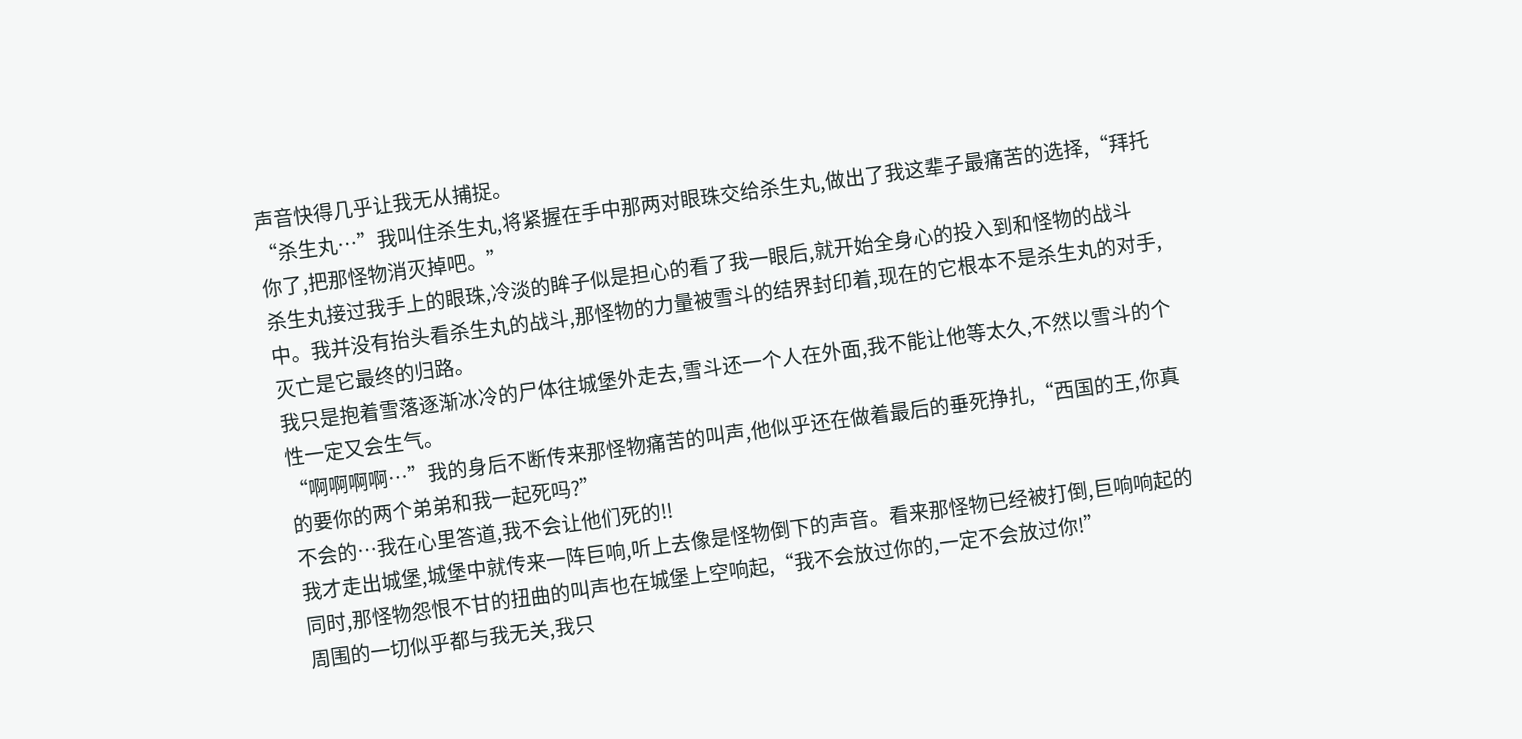声音快得几乎让我无从捕捉。
“杀生丸…”我叫住杀生丸,将紧握在手中那两对眼珠交给杀生丸,做出了我这辈子最痛苦的选择,“拜托你了,把那怪物消灭掉吧。”
杀生丸接过我手上的眼珠,冷淡的眸子似是担心的看了我一眼后,就开始全身心的投入到和怪物的战斗中。我并没有抬头看杀生丸的战斗,那怪物的力量被雪斗的结界封印着,现在的它根本不是杀生丸的对手,灭亡是它最终的归路。
我只是抱着雪落逐渐冰冷的尸体往城堡外走去,雪斗还一个人在外面,我不能让他等太久,不然以雪斗的个性一定又会生气。
“啊啊啊啊…”我的身后不断传来那怪物痛苦的叫声,他似乎还在做着最后的垂死挣扎,“西国的王,你真的要你的两个弟弟和我一起死吗?”
不会的…我在心里答道,我不会让他们死的!!
我才走出城堡,城堡中就传来一阵巨响,听上去像是怪物倒下的声音。看来那怪物已经被打倒,巨响响起的同时,那怪物怨恨不甘的扭曲的叫声也在城堡上空响起,“我不会放过你的,一定不会放过你!”
周围的一切似乎都与我无关,我只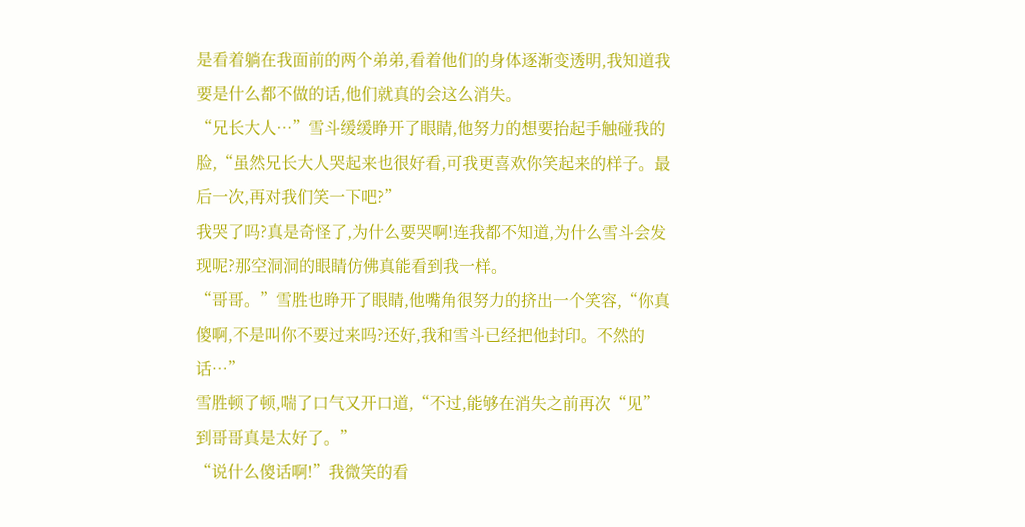是看着躺在我面前的两个弟弟,看着他们的身体逐渐变透明,我知道我要是什么都不做的话,他们就真的会这么消失。
“兄长大人…”雪斗缓缓睁开了眼睛,他努力的想要抬起手触碰我的脸,“虽然兄长大人哭起来也很好看,可我更喜欢你笑起来的样子。最后一次,再对我们笑一下吧?”
我哭了吗?真是奇怪了,为什么要哭啊!连我都不知道,为什么雪斗会发现呢?那空洞洞的眼睛仿佛真能看到我一样。
“哥哥。”雪胜也睁开了眼睛,他嘴角很努力的挤出一个笑容,“你真傻啊,不是叫你不要过来吗?还好,我和雪斗已经把他封印。不然的话…”
雪胜顿了顿,喘了口气又开口道,“不过,能够在消失之前再次“见”到哥哥真是太好了。”
“说什么傻话啊!”我微笑的看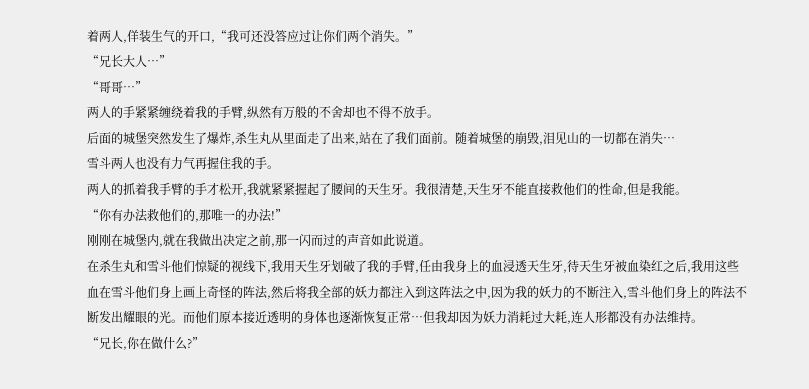着两人,佯装生气的开口,“我可还没答应过让你们两个消失。”
“兄长大人…”
“哥哥…”
两人的手紧紧缠绕着我的手臂,纵然有万般的不舍却也不得不放手。
后面的城堡突然发生了爆炸,杀生丸从里面走了出来,站在了我们面前。随着城堡的崩毁,泪见山的一切都在消失…
雪斗两人也没有力气再握住我的手。
两人的抓着我手臂的手才松开,我就紧紧握起了腰间的天生牙。我很清楚,天生牙不能直接救他们的性命,但是我能。
“你有办法救他们的,那唯一的办法!”
刚刚在城堡内,就在我做出决定之前,那一闪而过的声音如此说道。
在杀生丸和雪斗他们惊疑的视线下,我用天生牙划破了我的手臂,任由我身上的血浸透天生牙,待天生牙被血染红之后,我用这些血在雪斗他们身上画上奇怪的阵法,然后将我全部的妖力都注入到这阵法之中,因为我的妖力的不断注入,雪斗他们身上的阵法不断发出耀眼的光。而他们原本接近透明的身体也逐渐恢复正常…但我却因为妖力消耗过大耗,连人形都没有办法维持。
“兄长,你在做什么?”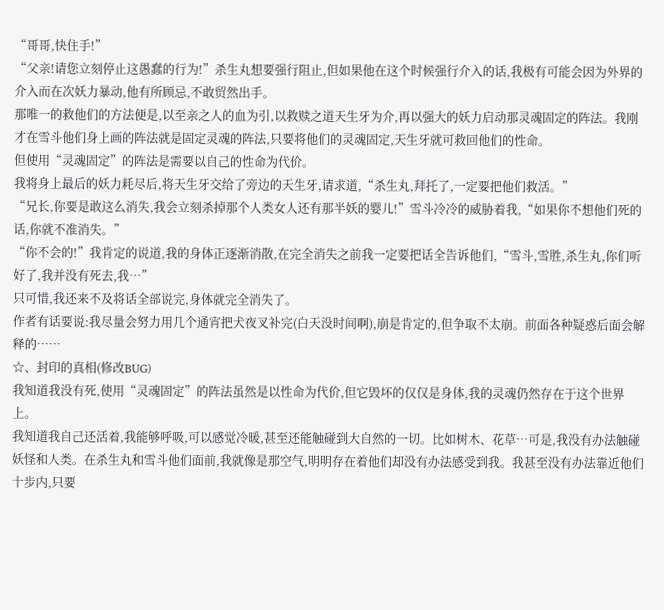“哥哥,快住手!”
“父亲!请您立刻停止这愚蠢的行为!”杀生丸想要强行阻止,但如果他在这个时候强行介入的话,我极有可能会因为外界的介入而在次妖力暴动,他有所顾忌,不敢贸然出手。
那唯一的救他们的方法便是,以至亲之人的血为引,以救赎之道天生牙为介,再以强大的妖力启动那灵魂固定的阵法。我刚才在雪斗他们身上画的阵法就是固定灵魂的阵法,只要将他们的灵魂固定,天生牙就可救回他们的性命。
但使用“灵魂固定”的阵法是需要以自己的性命为代价。
我将身上最后的妖力耗尽后,将天生牙交给了旁边的天生牙,请求道,“杀生丸,拜托了,一定要把他们救活。”
“兄长,你要是敢这么消失,我会立刻杀掉那个人类女人还有那半妖的婴儿!”雪斗冷冷的威胁着我,“如果你不想他们死的话,你就不准消失。”
“你不会的!”我肯定的说道,我的身体正逐渐消散,在完全消失之前我一定要把话全告诉他们,“雪斗,雪胜,杀生丸,你们听好了,我并没有死去,我…”
只可惜,我还来不及将话全部说完,身体就完全消失了。
作者有话要说:我尽量会努力用几个通宵把犬夜叉补完(白天没时间啊),崩是肯定的,但争取不太崩。前面各种疑惑后面会解释的……
☆、封印的真相(修改BUG)
我知道我没有死,使用“灵魂固定”的阵法虽然是以性命为代价,但它毁坏的仅仅是身体,我的灵魂仍然存在于这个世界上。
我知道我自己还活着,我能够呼吸,可以感觉冷暖,甚至还能触碰到大自然的一切。比如树木、花草…可是,我没有办法触碰妖怪和人类。在杀生丸和雪斗他们面前,我就像是那空气,明明存在着他们却没有办法感受到我。我甚至没有办法靠近他们十步内,只要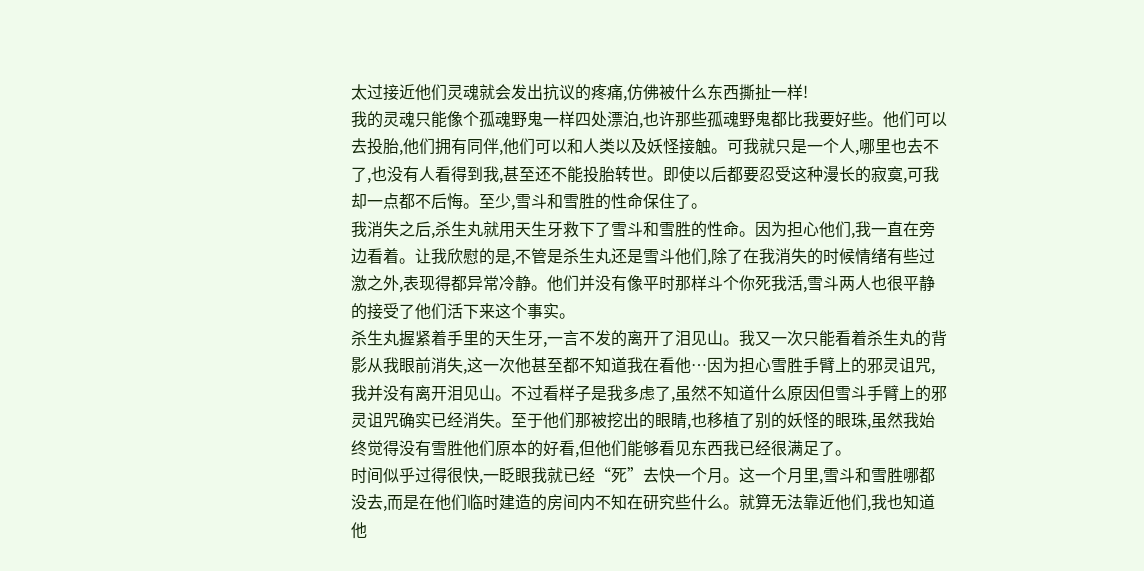太过接近他们灵魂就会发出抗议的疼痛,仿佛被什么东西撕扯一样!
我的灵魂只能像个孤魂野鬼一样四处漂泊,也许那些孤魂野鬼都比我要好些。他们可以去投胎,他们拥有同伴,他们可以和人类以及妖怪接触。可我就只是一个人,哪里也去不了,也没有人看得到我,甚至还不能投胎转世。即使以后都要忍受这种漫长的寂寞,可我却一点都不后悔。至少,雪斗和雪胜的性命保住了。
我消失之后,杀生丸就用天生牙救下了雪斗和雪胜的性命。因为担心他们,我一直在旁边看着。让我欣慰的是,不管是杀生丸还是雪斗他们,除了在我消失的时候情绪有些过激之外,表现得都异常冷静。他们并没有像平时那样斗个你死我活,雪斗两人也很平静的接受了他们活下来这个事实。
杀生丸握紧着手里的天生牙,一言不发的离开了泪见山。我又一次只能看着杀生丸的背影从我眼前消失,这一次他甚至都不知道我在看他…因为担心雪胜手臂上的邪灵诅咒,我并没有离开泪见山。不过看样子是我多虑了,虽然不知道什么原因但雪斗手臂上的邪灵诅咒确实已经消失。至于他们那被挖出的眼睛,也移植了别的妖怪的眼珠,虽然我始终觉得没有雪胜他们原本的好看,但他们能够看见东西我已经很满足了。
时间似乎过得很快,一眨眼我就已经“死”去快一个月。这一个月里,雪斗和雪胜哪都没去,而是在他们临时建造的房间内不知在研究些什么。就算无法靠近他们,我也知道他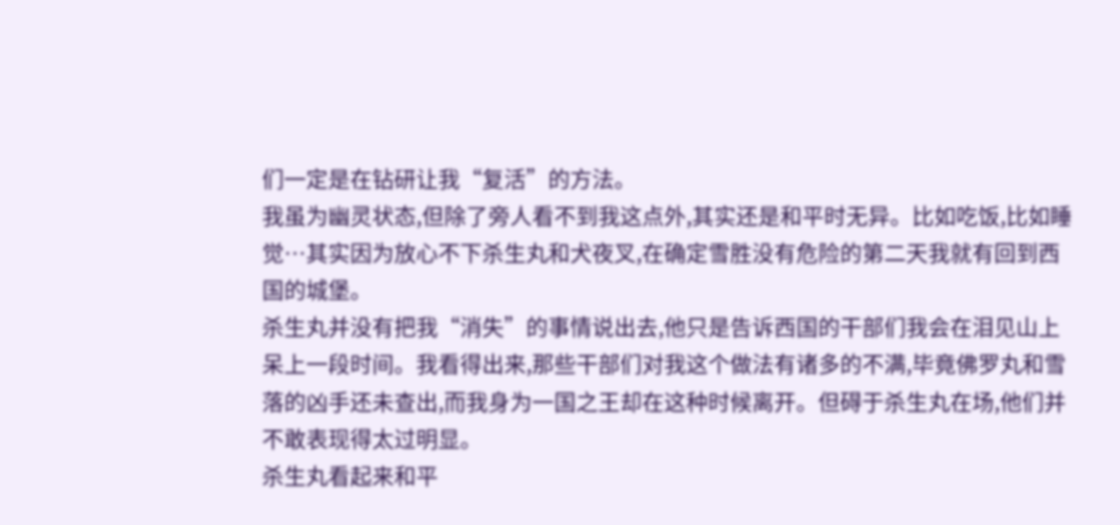们一定是在钻研让我“复活”的方法。
我虽为幽灵状态,但除了旁人看不到我这点外,其实还是和平时无异。比如吃饭,比如睡觉…其实因为放心不下杀生丸和犬夜叉,在确定雪胜没有危险的第二天我就有回到西国的城堡。
杀生丸并没有把我“消失”的事情说出去,他只是告诉西国的干部们我会在泪见山上呆上一段时间。我看得出来,那些干部们对我这个做法有诸多的不满,毕竟佛罗丸和雪落的凶手还未查出,而我身为一国之王却在这种时候离开。但碍于杀生丸在场,他们并不敢表现得太过明显。
杀生丸看起来和平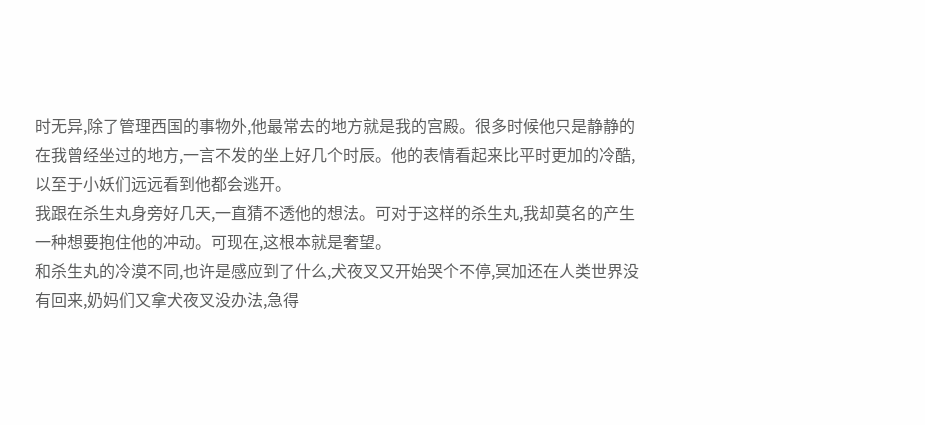时无异,除了管理西国的事物外,他最常去的地方就是我的宫殿。很多时候他只是静静的在我曾经坐过的地方,一言不发的坐上好几个时辰。他的表情看起来比平时更加的冷酷,以至于小妖们远远看到他都会逃开。
我跟在杀生丸身旁好几天,一直猜不透他的想法。可对于这样的杀生丸,我却莫名的产生一种想要抱住他的冲动。可现在,这根本就是奢望。
和杀生丸的冷漠不同,也许是感应到了什么,犬夜叉又开始哭个不停,冥加还在人类世界没有回来,奶妈们又拿犬夜叉没办法,急得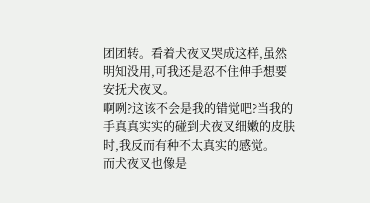团团转。看着犬夜叉哭成这样,虽然明知没用,可我还是忍不住伸手想要安抚犬夜叉。
啊咧?这该不会是我的错觉吧?当我的手真真实实的碰到犬夜叉细嫩的皮肤时,我反而有种不太真实的感觉。
而犬夜叉也像是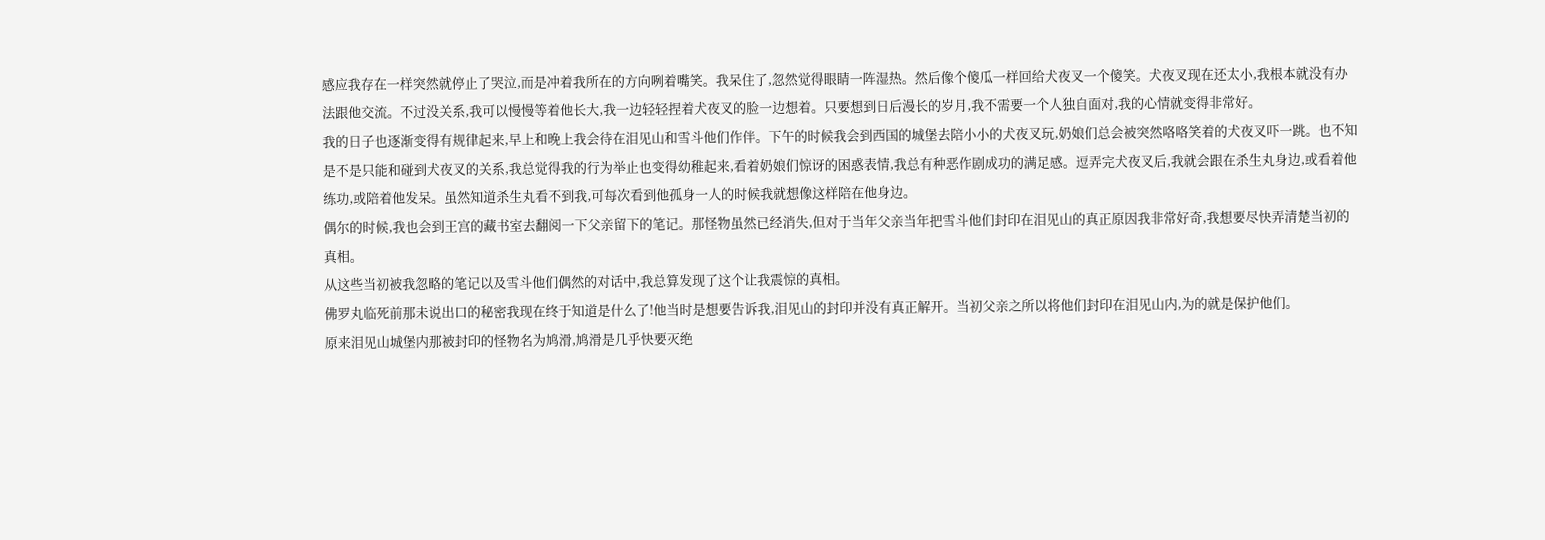感应我存在一样突然就停止了哭泣,而是冲着我所在的方向咧着嘴笑。我呆住了,忽然觉得眼睛一阵湿热。然后像个傻瓜一样回给犬夜叉一个傻笑。犬夜叉现在还太小,我根本就没有办法跟他交流。不过没关系,我可以慢慢等着他长大,我一边轻轻捏着犬夜叉的脸一边想着。只要想到日后漫长的岁月,我不需要一个人独自面对,我的心情就变得非常好。
我的日子也逐渐变得有规律起来,早上和晚上我会待在泪见山和雪斗他们作伴。下午的时候我会到西国的城堡去陪小小的犬夜叉玩,奶娘们总会被突然咯咯笑着的犬夜叉吓一跳。也不知是不是只能和碰到犬夜叉的关系,我总觉得我的行为举止也变得幼稚起来,看着奶娘们惊讶的困惑表情,我总有种恶作剧成功的满足感。逗弄完犬夜叉后,我就会跟在杀生丸身边,或看着他练功,或陪着他发呆。虽然知道杀生丸看不到我,可每次看到他孤身一人的时候我就想像这样陪在他身边。
偶尔的时候,我也会到王宫的藏书室去翻阅一下父亲留下的笔记。那怪物虽然已经消失,但对于当年父亲当年把雪斗他们封印在泪见山的真正原因我非常好奇,我想要尽快弄清楚当初的真相。
从这些当初被我忽略的笔记以及雪斗他们偶然的对话中,我总算发现了这个让我震惊的真相。
佛罗丸临死前那未说出口的秘密我现在终于知道是什么了!他当时是想要告诉我,泪见山的封印并没有真正解开。当初父亲之所以将他们封印在泪见山内,为的就是保护他们。
原来泪见山城堡内那被封印的怪物名为鸠滑,鸠滑是几乎快要灭绝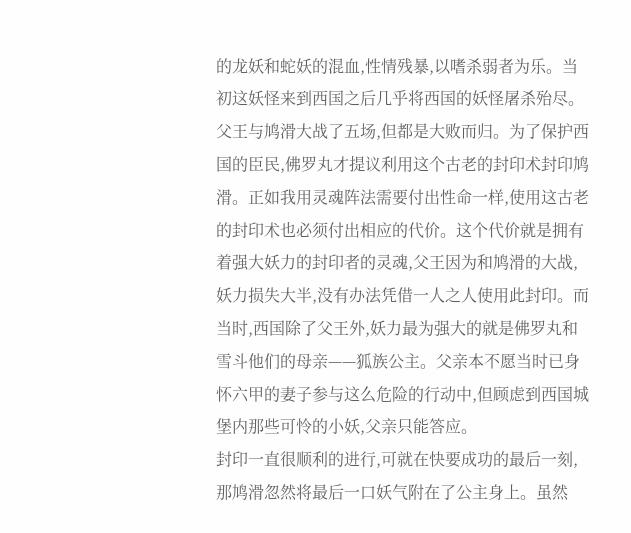的龙妖和蛇妖的混血,性情残暴,以嗜杀弱者为乐。当初这妖怪来到西国之后几乎将西国的妖怪屠杀殆尽。父王与鸠滑大战了五场,但都是大败而归。为了保护西国的臣民,佛罗丸才提议利用这个古老的封印术封印鸠滑。正如我用灵魂阵法需要付出性命一样,使用这古老的封印术也必须付出相应的代价。这个代价就是拥有着强大妖力的封印者的灵魂,父王因为和鸠滑的大战,妖力损失大半,没有办法凭借一人之人使用此封印。而当时,西国除了父王外,妖力最为强大的就是佛罗丸和雪斗他们的母亲——狐族公主。父亲本不愿当时已身怀六甲的妻子参与这么危险的行动中,但顾虑到西国城堡内那些可怜的小妖,父亲只能答应。
封印一直很顺利的进行,可就在快要成功的最后一刻,那鸠滑忽然将最后一口妖气附在了公主身上。虽然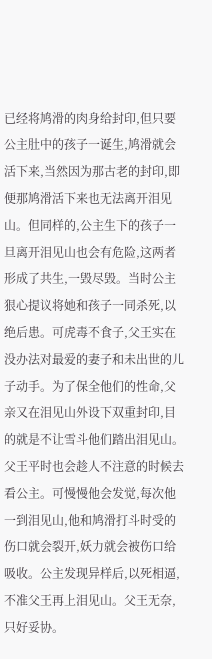已经将鸠滑的肉身给封印,但只要公主肚中的孩子一诞生,鸠滑就会活下来,当然因为那古老的封印,即便那鸠滑活下来也无法离开泪见山。但同样的,公主生下的孩子一旦离开泪见山也会有危险,这两者形成了共生,一毁尽毁。当时公主狠心提议将她和孩子一同杀死,以绝后患。可虎毒不食子,父王实在没办法对最爱的妻子和未出世的儿子动手。为了保全他们的性命,父亲又在泪见山外设下双重封印,目的就是不让雪斗他们踏出泪见山。
父王平时也会趁人不注意的时候去看公主。可慢慢他会发觉,每次他一到泪见山,他和鸠滑打斗时受的伤口就会裂开,妖力就会被伤口给吸收。公主发现异样后,以死相逼,不准父王再上泪见山。父王无奈,只好妥协。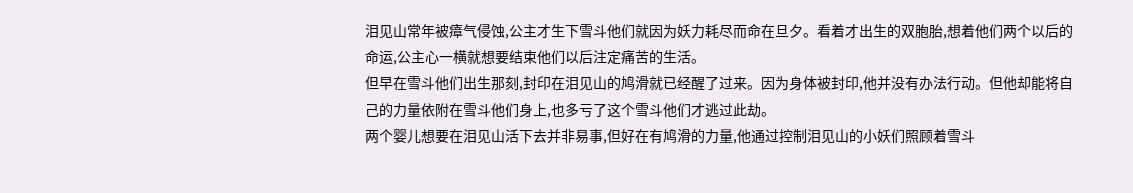泪见山常年被瘴气侵蚀,公主才生下雪斗他们就因为妖力耗尽而命在旦夕。看着才出生的双胞胎,想着他们两个以后的命运,公主心一横就想要结束他们以后注定痛苦的生活。
但早在雪斗他们出生那刻,封印在泪见山的鸠滑就已经醒了过来。因为身体被封印,他并没有办法行动。但他却能将自己的力量依附在雪斗他们身上,也多亏了这个雪斗他们才逃过此劫。
两个婴儿想要在泪见山活下去并非易事,但好在有鸠滑的力量,他通过控制泪见山的小妖们照顾着雪斗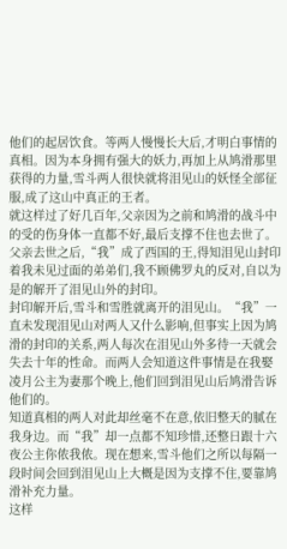他们的起居饮食。等两人慢慢长大后,才明白事情的真相。因为本身拥有强大的妖力,再加上从鸠滑那里获得的力量,雪斗两人很快就将泪见山的妖怪全部征服,成了这山中真正的王者。
就这样过了好几百年,父亲因为之前和鸠滑的战斗中的受的伤身体一直都不好,最后支撑不住也去世了。父亲去世之后,“我”成了西国的王,得知泪见山封印着我未见过面的弟弟们,我不顾佛罗丸的反对,自以为是的解开了泪见山外的封印。
封印解开后,雪斗和雪胜就离开的泪见山。“我”一直未发现泪见山对两人又什么影响,但事实上因为鸠滑的封印的关系,两人每次在泪见山外多待一天就会失去十年的性命。而两人会知道这件事情是在我娶凌月公主为妻那个晚上,他们回到泪见山后鸠滑告诉他们的。
知道真相的两人对此却丝毫不在意,依旧整天的腻在我身边。而“我”却一点都不知珍惜,还整日跟十六夜公主你侬我侬。现在想来,雪斗他们之所以每隔一段时间会回到泪见山上大概是因为支撑不住,要靠鸠滑补充力量。
这样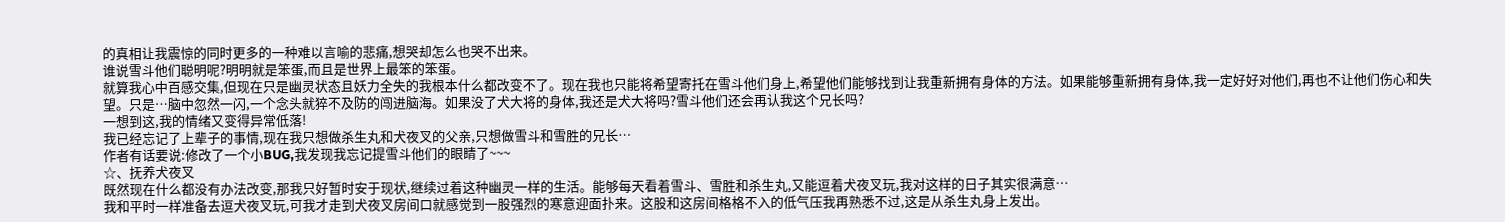的真相让我震惊的同时更多的一种难以言喻的悲痛,想哭却怎么也哭不出来。
谁说雪斗他们聪明呢?明明就是笨蛋,而且是世界上最笨的笨蛋。
就算我心中百感交集,但现在只是幽灵状态且妖力全失的我根本什么都改变不了。现在我也只能将希望寄托在雪斗他们身上,希望他们能够找到让我重新拥有身体的方法。如果能够重新拥有身体,我一定好好对他们,再也不让他们伤心和失望。只是…脑中忽然一闪,一个念头就猝不及防的闯进脑海。如果没了犬大将的身体,我还是犬大将吗?雪斗他们还会再认我这个兄长吗?
一想到这,我的情绪又变得异常低落!
我已经忘记了上辈子的事情,现在我只想做杀生丸和犬夜叉的父亲,只想做雪斗和雪胜的兄长…
作者有话要说:修改了一个小BUG,我发现我忘记提雪斗他们的眼睛了~~~
☆、抚养犬夜叉
既然现在什么都没有办法改变,那我只好暂时安于现状,继续过着这种幽灵一样的生活。能够每天看着雪斗、雪胜和杀生丸,又能逗着犬夜叉玩,我对这样的日子其实很满意…
我和平时一样准备去逗犬夜叉玩,可我才走到犬夜叉房间口就感觉到一股强烈的寒意迎面扑来。这股和这房间格格不入的低气压我再熟悉不过,这是从杀生丸身上发出。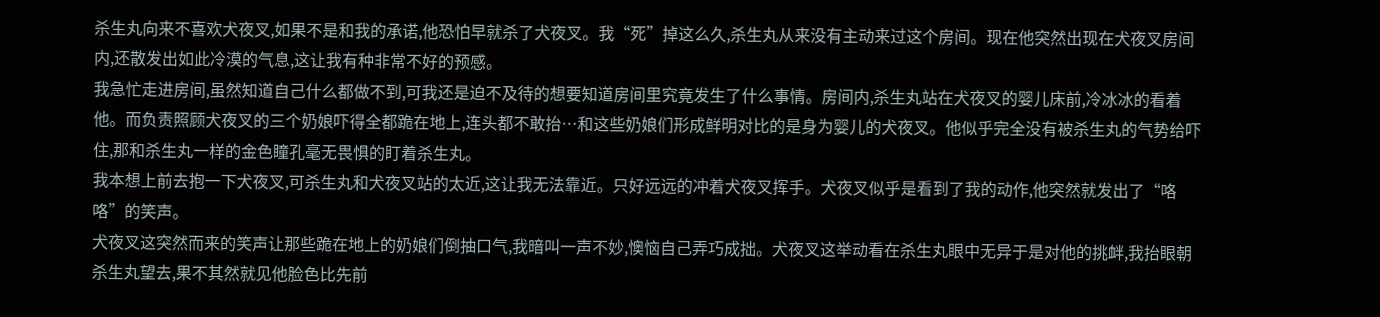杀生丸向来不喜欢犬夜叉,如果不是和我的承诺,他恐怕早就杀了犬夜叉。我“死”掉这么久,杀生丸从来没有主动来过这个房间。现在他突然出现在犬夜叉房间内,还散发出如此冷漠的气息,这让我有种非常不好的预感。
我急忙走进房间,虽然知道自己什么都做不到,可我还是迫不及待的想要知道房间里究竟发生了什么事情。房间内,杀生丸站在犬夜叉的婴儿床前,冷冰冰的看着他。而负责照顾犬夜叉的三个奶娘吓得全都跪在地上,连头都不敢抬…和这些奶娘们形成鲜明对比的是身为婴儿的犬夜叉。他似乎完全没有被杀生丸的气势给吓住,那和杀生丸一样的金色瞳孔毫无畏惧的盯着杀生丸。
我本想上前去抱一下犬夜叉,可杀生丸和犬夜叉站的太近,这让我无法靠近。只好远远的冲着犬夜叉挥手。犬夜叉似乎是看到了我的动作,他突然就发出了“咯咯”的笑声。
犬夜叉这突然而来的笑声让那些跪在地上的奶娘们倒抽口气,我暗叫一声不妙,懊恼自己弄巧成拙。犬夜叉这举动看在杀生丸眼中无异于是对他的挑衅,我抬眼朝杀生丸望去,果不其然就见他脸色比先前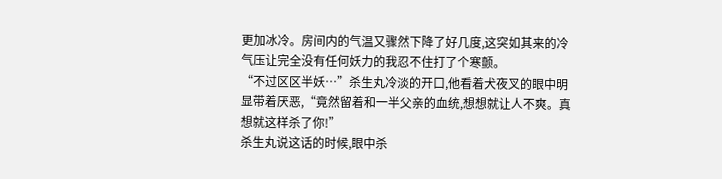更加冰冷。房间内的气温又骤然下降了好几度,这突如其来的冷气压让完全没有任何妖力的我忍不住打了个寒颤。
“不过区区半妖…”杀生丸冷淡的开口,他看着犬夜叉的眼中明显带着厌恶,“竟然留着和一半父亲的血统,想想就让人不爽。真想就这样杀了你!”
杀生丸说这话的时候,眼中杀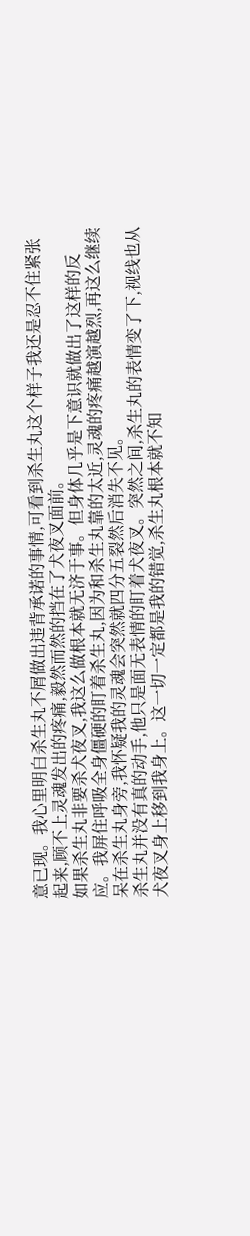意已现。我心里明白杀生丸不屑做出违背承诺的事情,可看到杀生丸这个样子我还是忍不住紧张起来,顾不上灵魂发出的疼痛,毅然而然的挡在了犬夜叉面前。
如果杀生丸非要杀犬夜叉,我这么做根本就无济于事。但身体几乎是下意识就做出了这样的反应。我屏住呼吸全身僵硬的盯着杀生丸,因为和杀生丸靠的太近,灵魂的疼痛越演越烈,再这么继续呆在杀生丸身旁,我怀疑我的灵魂会突然就四分五裂然后消失不见。
杀生丸并没有真的动手,他只是面无表情的盯着犬夜叉。突然之间,杀生丸的表情变了下,视线也从犬夜叉身上移到我身上。这一切一定都是我的错觉,杀生丸根本就不知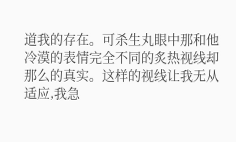道我的存在。可杀生丸眼中那和他冷漠的表情完全不同的炙热视线却那么的真实。这样的视线让我无从适应,我急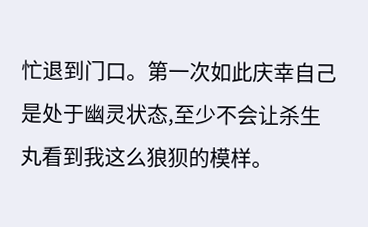忙退到门口。第一次如此庆幸自己是处于幽灵状态,至少不会让杀生丸看到我这么狼狈的模样。